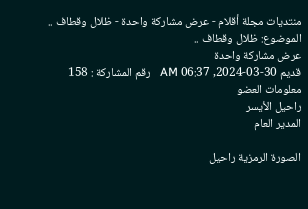منتديات مجلة أقلام - عرض مشاركة واحدة - ظلال وقطاف ..
الموضوع: ظلال وقطاف ..
عرض مشاركة واحدة
قديم 30-03-2024, 06:37 AM   رقم المشاركة : 158
معلومات العضو
راحيل الأيسر
المدير العام

الصورة الرمزية راحيل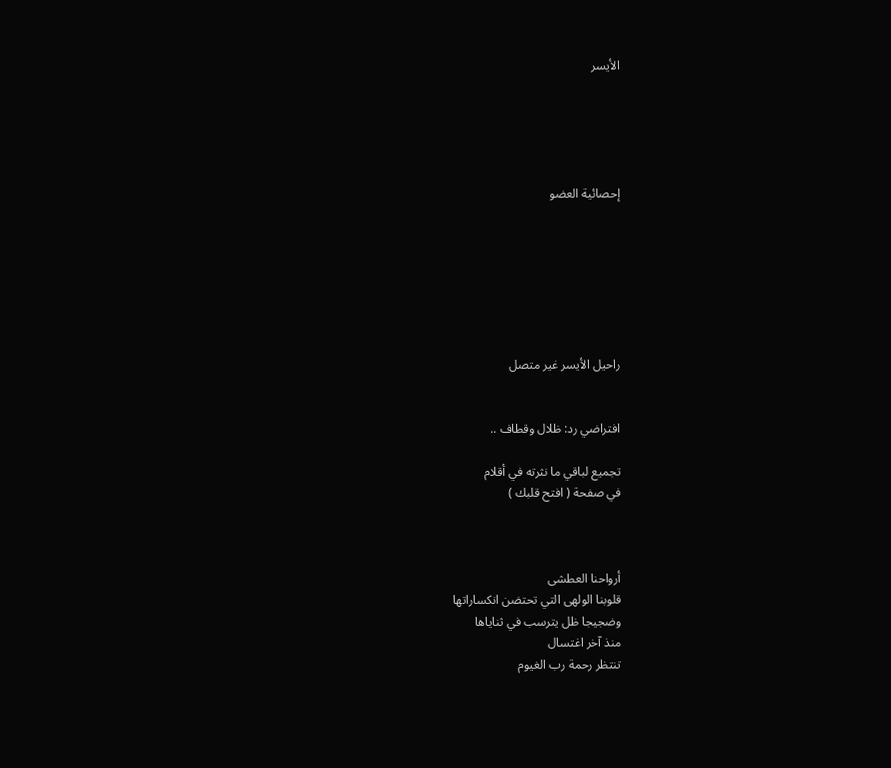الأيسر





إحصائية العضو







راحيل الأيسر غير متصل


افتراضي رد: ظلال وقطاف ..

تجميع لباقي ما نثرته في أقلام
في صفحة ( افتح قلبك )



أرواحنا العطشى
قلوبنا الولهى التي تحتضن انكساراتها
وضجيجا ظل يترسب في ثناياها
منذ آخر اغتسال
تنتظر رحمة رب الغيوم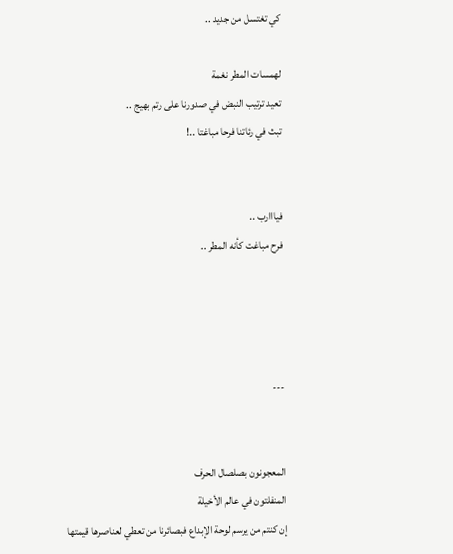كي تغتسل من جديد ..

لهمسات المطر نغمة
تعيد ترتيب النبض في صدورنا على رتم بهيج ..
تبث في رئاتنا فرحا مباغتا ..!


فيااارب ..
فرح مباغت كأنه المطر ..




---


المعجونون بصلصال الحرف
المنفلتون في عالم الأخيلة
إن كنتم من يرسم لوحة الإبداع فبصائرنا من تعطي لعناصرها قيمتها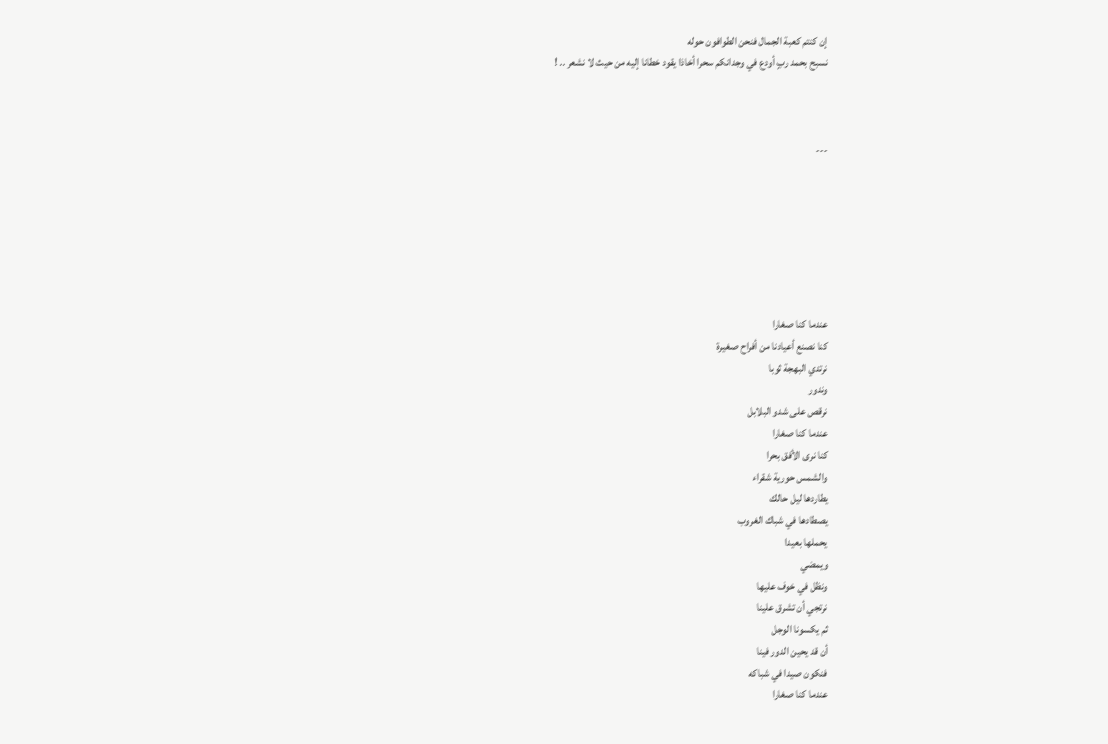إن كنتم كعبة الجمال فنحن الطوافون حوله
نسبح بحمد ربٍ أودع في وجدانكم سحرا أخاذا يقود خطانا إليه من حيث لا نشعر .. !



---







عندما كنا صغارا
كنا نصنع أعيادنا من أفراح صغيرة
نرتدي البهجة ثوبا
وندور
نرقص على شدو البلابل
عندما كنا صغارا
كنا نرى الأفق بحرا
والشمس حورية شقراء
يطاردها ليل حالك
يصطادها في شباك الغروب
يحملها بعيدا
ويمضي
ونظل في خوف عليها
نرتجي أن تشرق علينا
ثم يكسونا الوجل
أن قد يحين الدور فينا
فنكون صيدا في شباكه
عندما كنا صغارا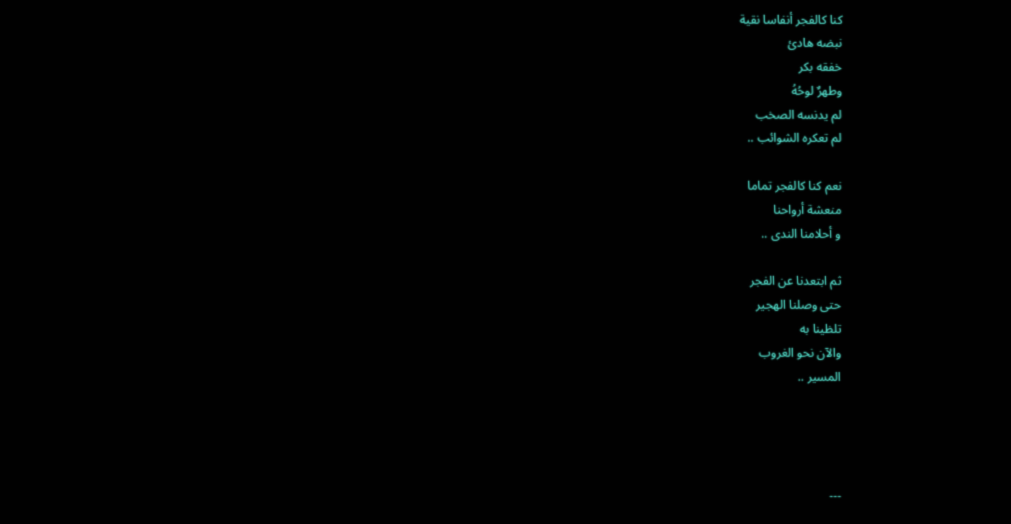كنا كالفجر أنفاسا نقية
نبضه هادئ
خفقه بكر
وطهرٌ لوحُهُ
لم يدنسه الصخب
لم تعكره الشوائب ..

نعم كنا كالفجر تماما
منعشة أرواحنا
و أحلامنا الندى ..

ثم ابتعدنا عن الفجر
حتى وصلنا الهجير
تلظينا به
والآن نحو الغروب
المسير ..




---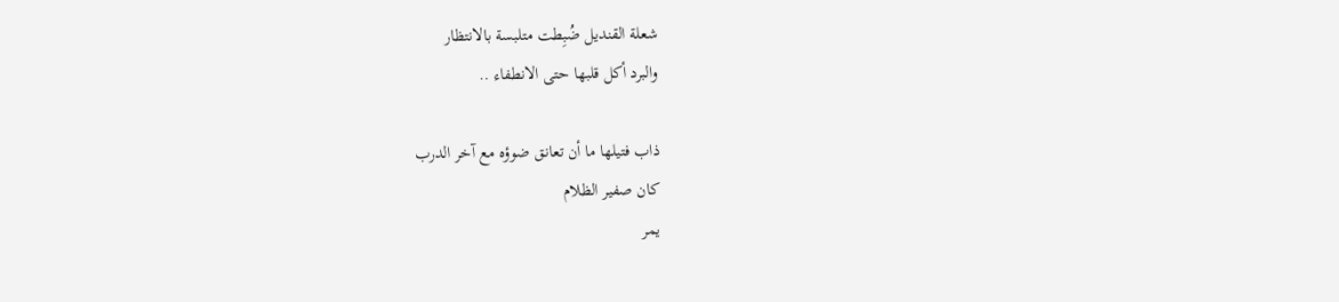شعلة القنديل ضُبِطت متلبسة بالانتظار
والبرد أكل قلبها حتى الانطفاء ..

ذاب فتيلها ما أن تعانق ضوؤه مع آخر الدرب
كان صفير الظلام
يمر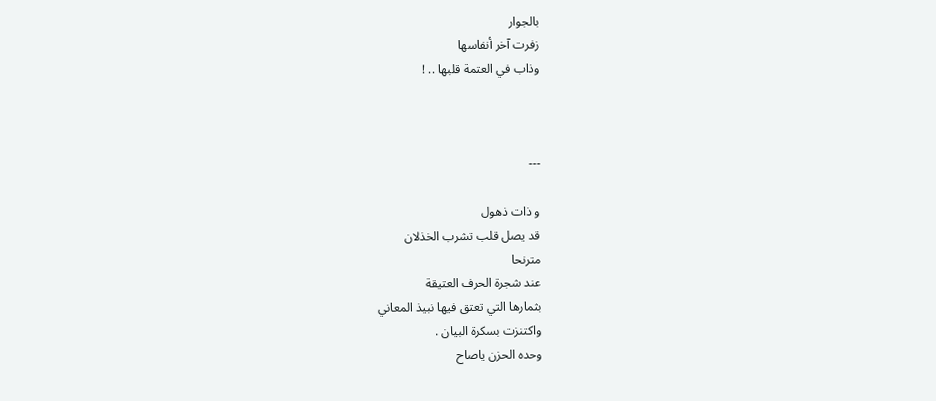بالجوار
زفرت آخر أنفاسها
وذاب في العتمة قلبها .. !



---

و ذات ذهول
قد يصل قلب تشرب الخذلان
مترنحا
عند شجرة الحرف العتيقة
بثمارها التي تعتق فيها نبيذ المعاني
واكتنزت بسكرة البيان .
وحده الحزن ياصاح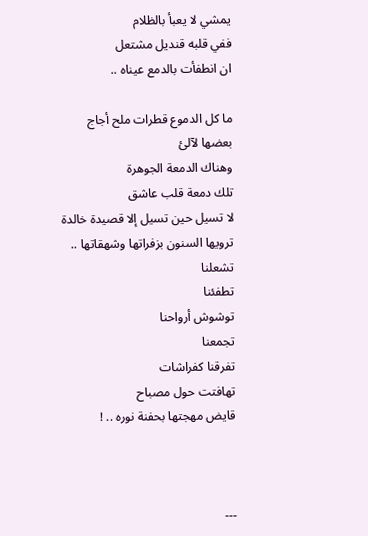يمشي لا يعبأ بالظلام
ففي قلبه قنديل مشتعل
ان انطفأت بالدمع عيناه ..

ما كل الدموع قطرات ملح أجاج
بعضها لآلئ
وهناك الدمعة الجوهرة
تلك دمعة قلب عاشق
لا تسيل حين تسيل إلا قصيدة خالدة
ترويها السنون بزفراتها وشهقاتها ..
تشعلنا
تطفئنا
توشوش أرواحنا
تجمعنا
تفرقنا كفراشات
تهافتت حول مصباح
قايض مهجتها بحفنة نوره .. !



---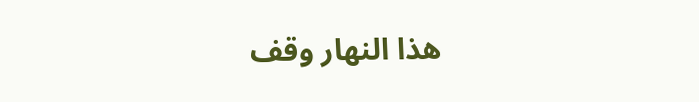هذا النهار وقف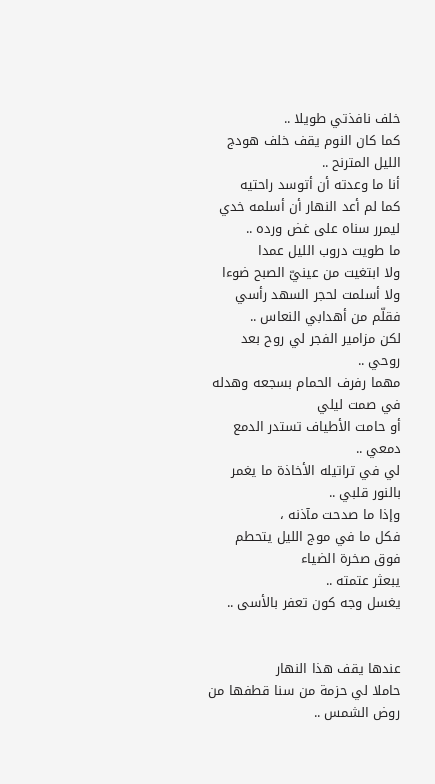خلف نافذتي طويلا ..
كما كان النوم يقف خلف هودج الليل المترنح ..
أنا ما وعدته أن أتوسد راحتيه
كما لم أعد النهار أن أسلمه خدي ليمرر سناه على غض ورده ..
ما طويت دروب الليل عمدا
ولا ابتغيت من عينيّ الصبح ضوءا
ولا أسلمت لحجر السهد رأسي
فقلّم من أهدابي النعاس ..
لكن مزامير الفجر لي روح بعد روحي ..
مهما رفرف الحمام بسجعه وهدله في صمت ليلي
أو حامت الأطياف تستدر الدمع دمعي ..
لي في تراتيله الأخاذة ما يغمر بالنور قلبي ..
وإذا ما صدحت مآذنه ،
فكل ما في موج الليل يتحطم فوق صخرة الضياء
يبعثر عتمته ..
يغسل وجه كون تعفر بالأسى ..


عندها يقف هذا النهار
حاملا لي حزمة من سنا قطفها من روض الشمس ..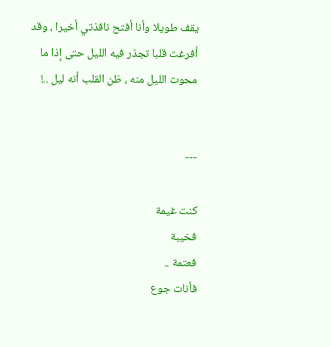يقف طويلا وأنا أفتح نافذتي أخيرا ، وقد أفرغت قلبا تجذر فيه الليل حتى إذا ما محوت الليل منه ، ظن القلب أنه ليل ..!


---

كنت غيمة
فخيبة
فعتمة ..
فأنات جوع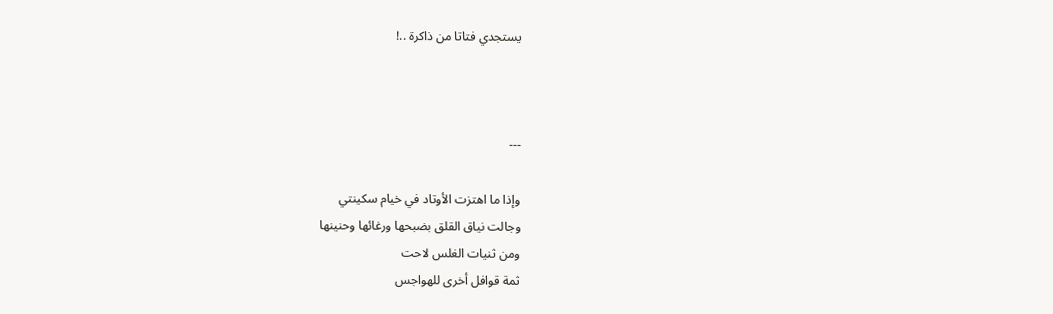يستجدي فتاتا من ذاكرة ..!



---

وإذا ما اهتزت الأوتاد في خيام سكينتي
وجالت نياق القلق بضبحها ورغائها وحنينها
ومن ثنيات الغلس لاحت
ثمة قوافل أخرى للهواجس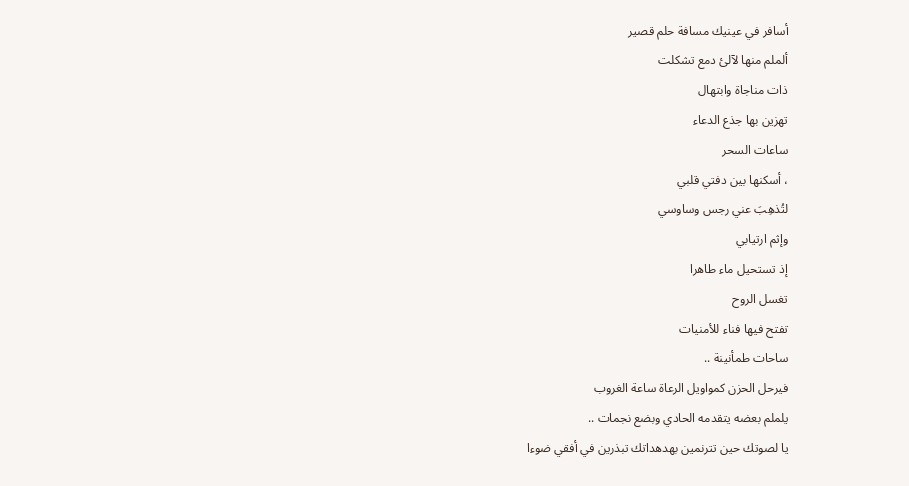أسافر في عينيك مسافة حلم قصير
ألملم منها لآلئ دمع تشكلت
ذات مناجاة وابتهال
تهزين بها جذع الدعاء
ساعات السحر
، أسكنها بين دفتي قلبي
لتُذهِبَ عني رجس وساوسي
وإثم ارتيابي
إذ تستحيل ماء طاهرا
تغسل الروح
تفتح فيها فناء للأمنيات
ساحات طمأنينة ..
فيرحل الحزن كمواويل الرعاة ساعة الغروب
يلملم بعضه يتقدمه الحادي وبضع نجمات ..
يا لصوتك حين تترنمين بهدهداتك تبذرين في أفقي ضوءا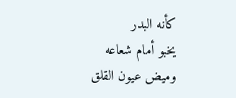كأنه البدر
يخبو أمام شعاعه
وميض عيون القلق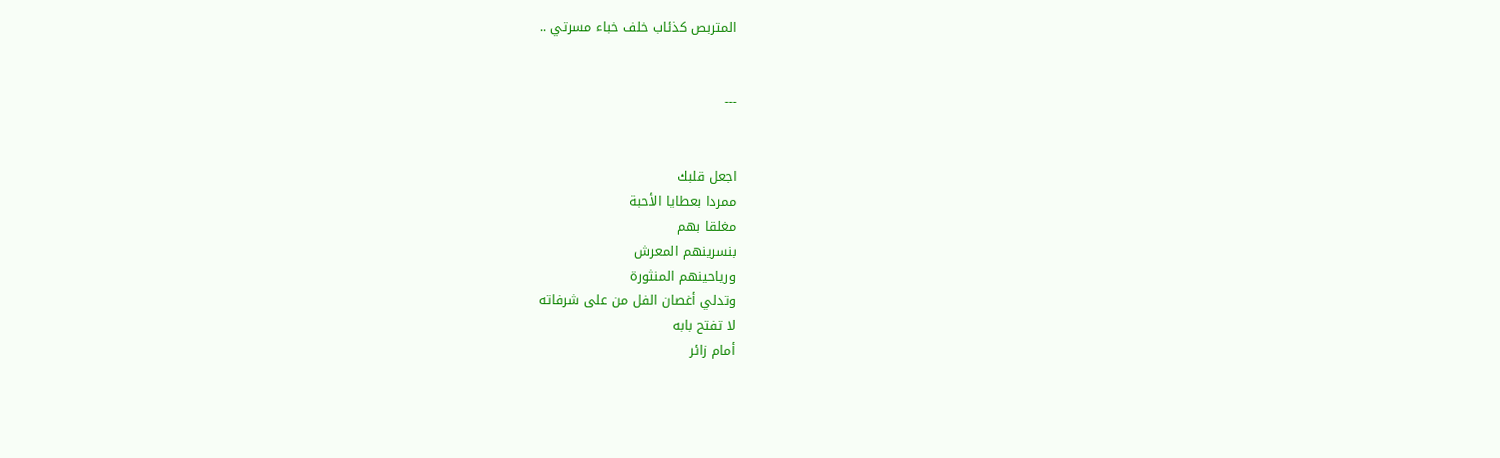المتربص كذئاب خلف خباء مسرتي ..


---


اجعل قلبك
ممردا بعطايا الأحبة
مغلقا بهم
بنسرينهم المعرش
ورياحينهم المنثورة
وتدلي أغصان الفل من على شرفاته
لا تفتح بابه
أمام زائر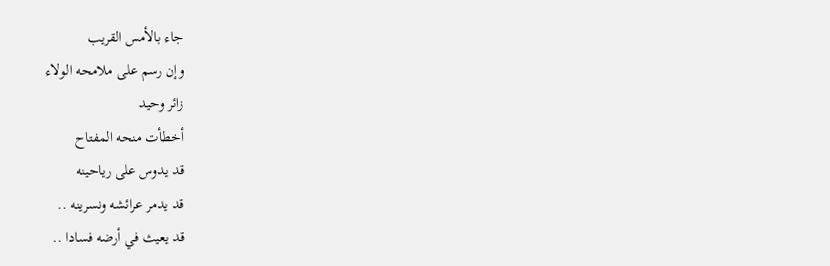جاء بالأمس القريب
وإن رسم على ملامحه الولاء
زائر وحيد
أخطأت منحه المفتاح
قد يدوس على رياحينه
قد يدمر عرائشه ونسرينه ..
قد يعيث في أرضه فسادا ..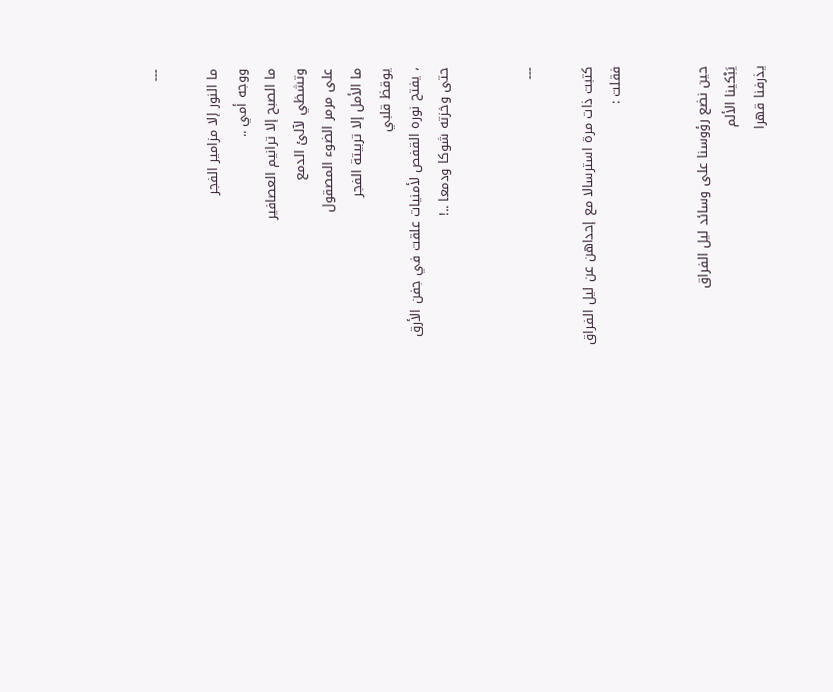---

ما النور إلا مزامير الفجر
ووجه أمي ..
ما الصبح إلا ترانيم العصافير
وتشظي لآلئ الدمع
على مرمر الضوء المصقول
ما الأمل إلا تربيتة الفجر
يوقظ قلبي
، يفتح نوره القفص لأمنيات علقت في جفن الأرق
حتى وخزته شوكا ودمعا ..!


---

كتبت ذات مرة استرسالا مع إحداهن عن ليل الفراق
فقلت :


حين نضع رؤوسنا على وسائد ليل الفراق
يَبْكينا الألم
يذرفنا قهرا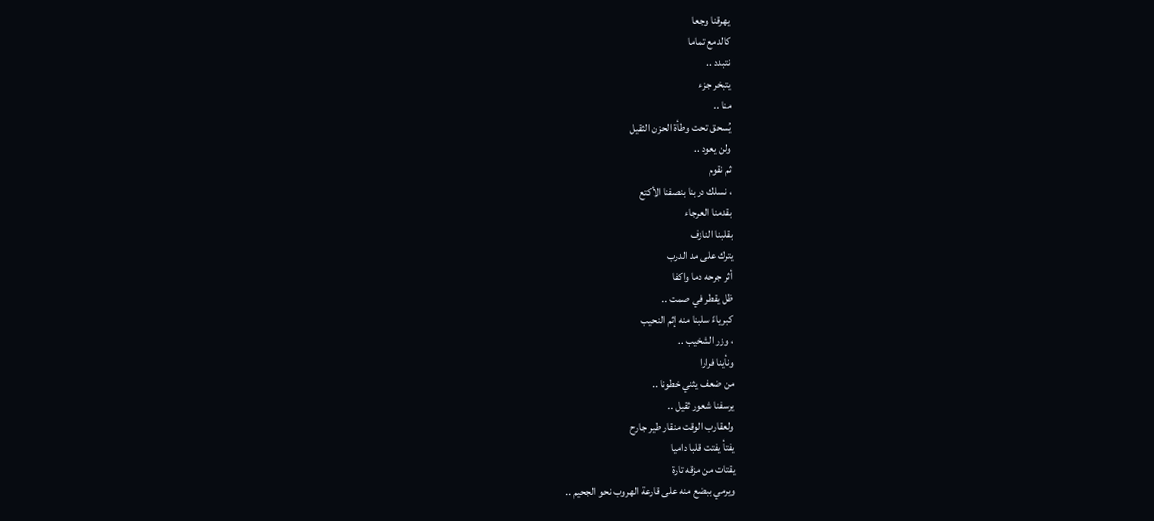يهرقنا وجعا
كالدمع تماما
نتبدد ..
يتبخر جزء
منا ..
يُسحق تحت وطأة الحزن الثقيل
ولن يعود ..
ثم نقوم
، نسلك دربنا بنصفنا الأكتع
بقدمنا العرجاء
بقلبنا النازف
يترك على مد الدرب
أثر جرحه دما واكفا
ظل يقطر في صمت ..
كبرياءً سلبنا منه إثم النحيب
، وزر الشخيب ..
ونأينا فرارا
من ضعف يثني خطونا ..
يرسفنا شعور ثقيل ..
ولعقارب الوقت منقار طير جارح
يفتأ يفتت قلبا داميا
يقتات من مزقه تارة
ويرمي ببضع منه على قارعة الهروب نحو الجحيم ..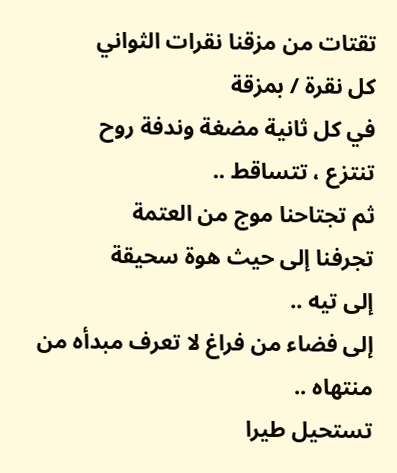تقتات من مزقنا نقرات الثواني
كل نقرة / بمزقة
في كل ثانية مضغة وندفة روح
تنتزع ، تتساقط ..
ثم تجتاحنا موج من العتمة
تجرفنا إلى حيث هوة سحيقة
إلى تيه ..
إلى فضاء من فراغ لا تعرف مبدأه من منتهاه ..
تستحيل طيرا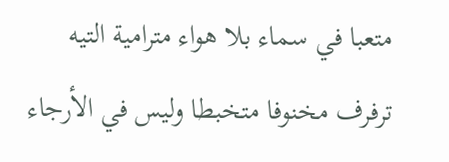متعبا في سماء بلا هواء مترامية التيه
ترفرف مخنوفا متخبطا وليس في الأرجاء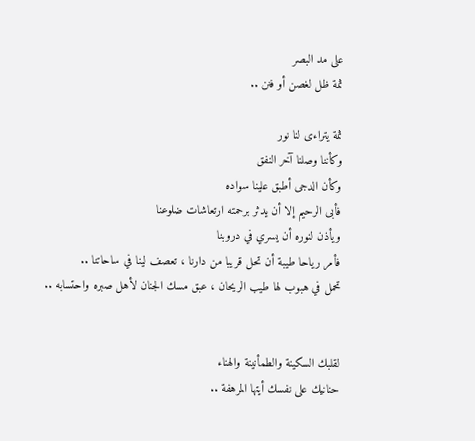على مد البصر
ثمة ظل لغصن أو فنن ..

ثمة يتراءى لنا نور
وكأننا وصلنا آخر النفق
وكأن الدجى أطبق علينا سواده
فأبى الرحيم إلا أن يدثر برحمته ارتعاشات ضلوعنا
ويأذن لنوره أن يسري في دروبنا
فأمر رياحا طيبة أن تحل قريبا من دارنا ، تعصف لينا في ساحاتنا ..
تحمل في هبوب لها طيب الريحان ، عبق مسك الجنان لأهل صبره واحتسابه ..


لقلبك السكينة والطمأنينة والهناء
حنانيك على نفسك أيتها المرهفة ..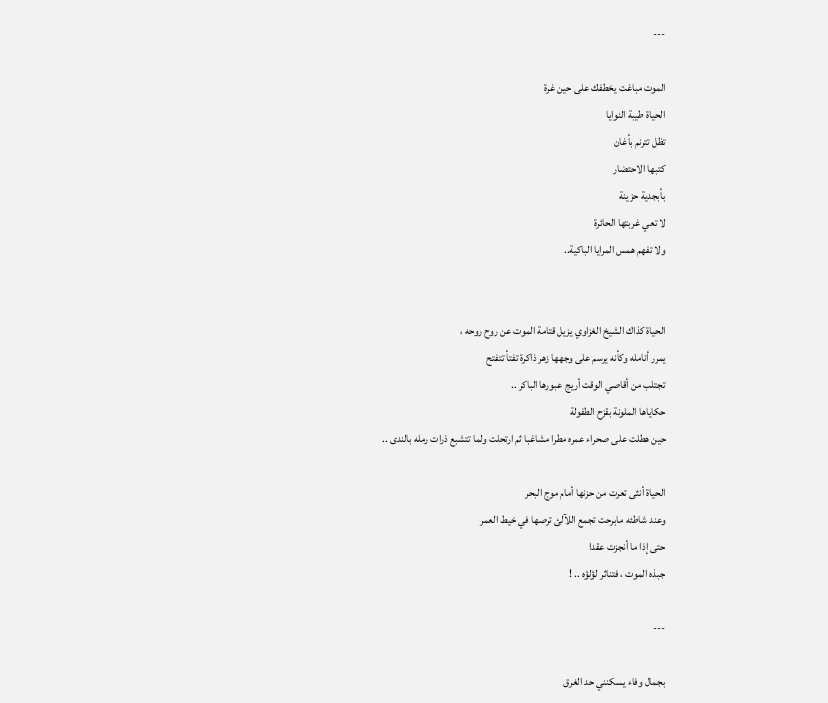---

الموت مباغت يخطفك على حين غرة
الحياة طيبة النوايا
تظل تترنم بأغان
كتبها الاحتضار
بأبجدية حزينة
لا تعي غربتها الحائرة
ولا تفهم همس المرايا الباكية..


الحياة كذاك الشيخ الغزاوي يزيل قتامة الموت عن روح روحه ،
يمرر أنامله وكأنه يرسم على وجهها زهر ذاكرة تفتأ تتفتح
تجتلب من أقاصي الوقت أريج عبورها الباكر ..
حكاياها الملونة بقزح الطفولة
حين هطلت على صحراء عمره مطرا مشاغبا ثم ارتحلت ولما تتشبع ذرات رمله بالندى ..

الحياة أنثى تعرت من حزنها أمام موج البحر
وعند شاطئه مابرحت تجمع اللآلئ ترصها في خيط العمر
حتى إذا ما أنجزت عقدا
جبذه الموت ، فتناثر لؤلؤه .. !

---

بجمال وفاء يسكنني حد الغرق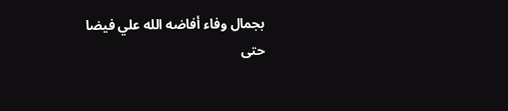بجمال وفاء أفاضه الله علي فيضا
حتى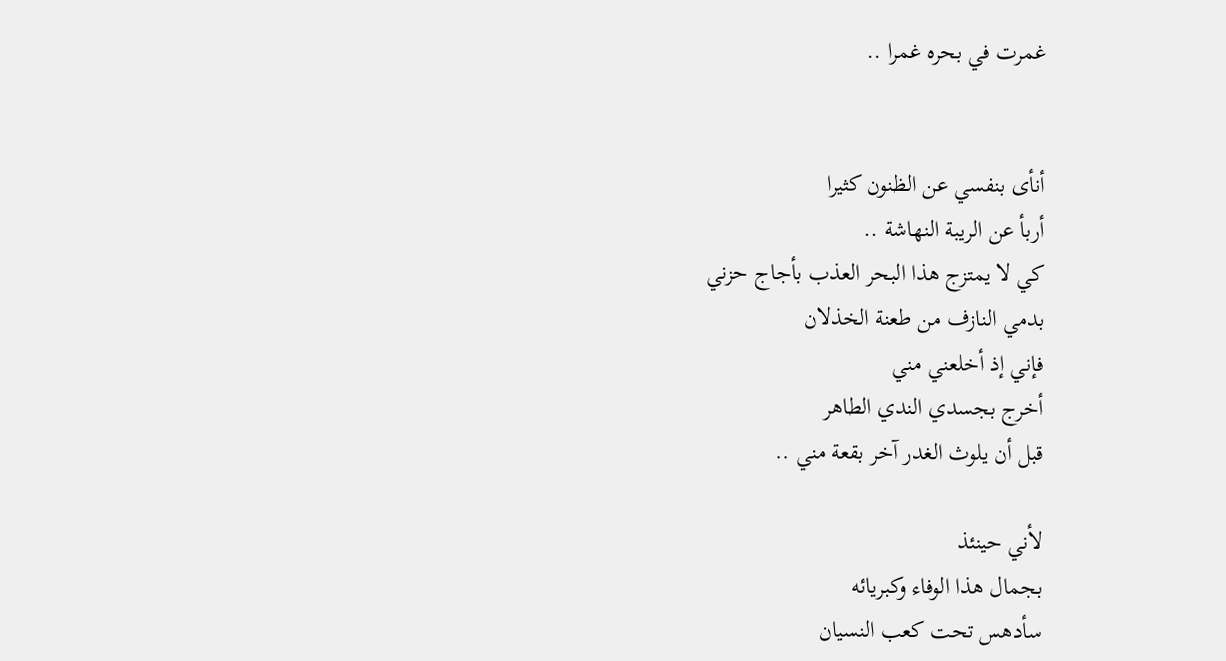غمرت في بحره غمرا ..


أنأى بنفسي عن الظنون كثيرا
أربأ عن الريبة النهاشة ..
كي لا يمتزج هذا البحر العذب بأجاج حزني
بدمي النازف من طعنة الخذلان
فإني إذ أخلعني مني
أخرج بجسدي الندي الطاهر
قبل أن يلوث الغدر آخر بقعة مني ..

لأني حينئذ
بجمال هذا الوفاء وكبريائه
سأدهس تحت كعب النسيان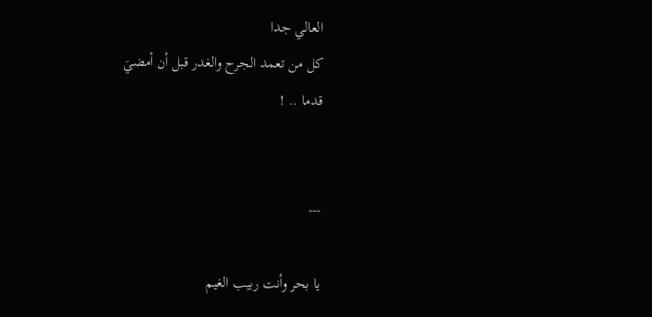العالي جدا
كل من تعمد الجرح والغدر قبل أن أمضيَ
قدما .. !


---

يا بحر وأنت ربيب الغيم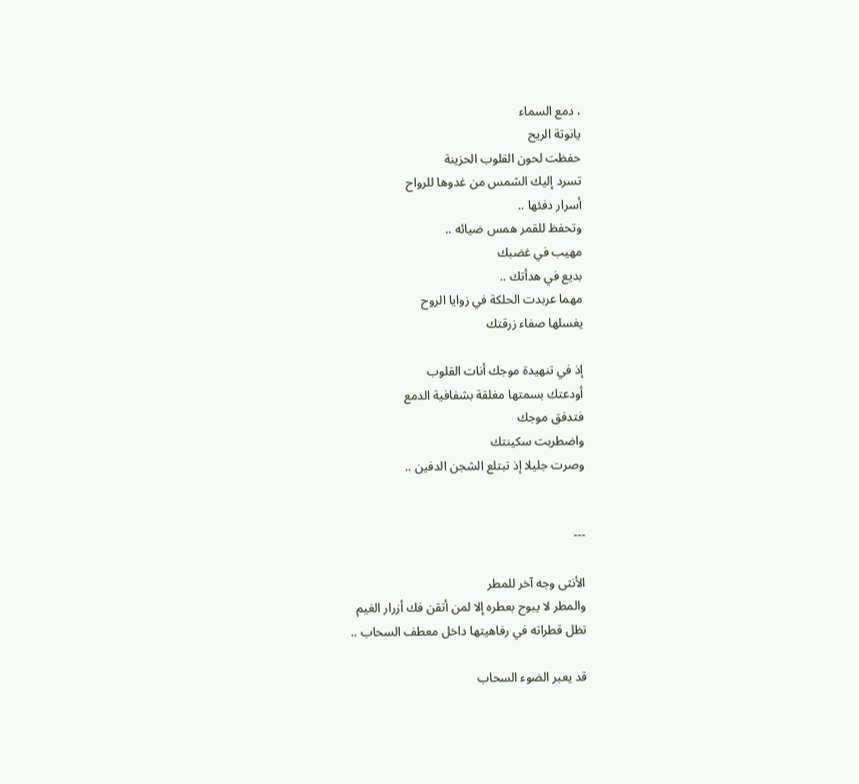، دمع السماء
يانوتة الريح
حفظت لحون القلوب الحزينة
تسرد إليك الشمس من غدوها للرواح
أسرار دفئها ..
وتحفظ للقمر همس ضيائه ..
مهيب في غضبك
بديع في هدأتك ..
مهما عربدت الحلكة في زوايا الروح
يغسلها صفاء زرقتك

إذ في تنهيدة موجك أنات القلوب
أودعتك بسمتها مغلقة بشفافية الدمع
فتدفق موجك
واضطربت سكينتك
وصرت جليلا إذ تبتلع الشجن الدفين ..


---

الأنثى وجه آخر للمطر
والمطر لا يبوح بعطره إلا لمن أتقن فك أزرار الغيم
تظل قطراته في رفاهيتها داخل معطف السحاب ..

قد يعبر الضوء السحاب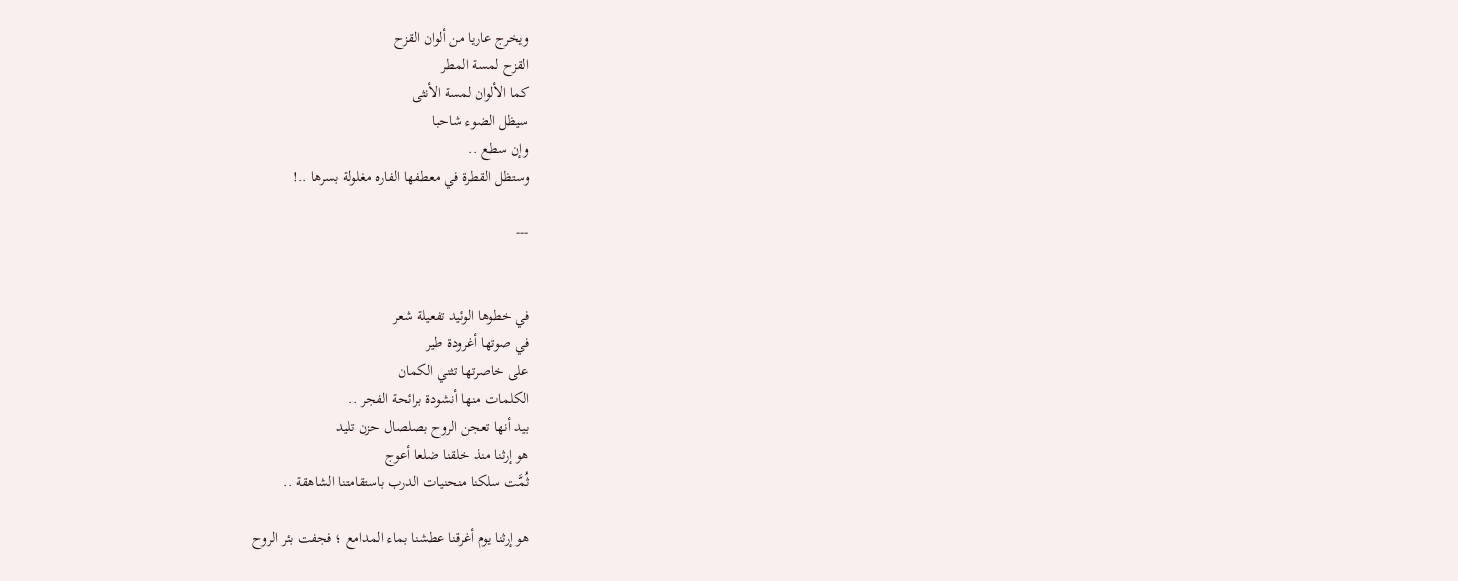ويخرج عاريا من ألوان القزح
القزح لمسة المطر
كما الألوان لمسة الأنثى
سيظل الضوء شاحبا
وإن سطع ..
وستظل القطرة في معطفها الفاره مغلولة بسرها ..!

---


في خطوها الوئيد تفعيلة شعر
في صوتها أغرودة طير
على خاصرتها تثني الكمان
الكلمات منها أنشودة برائحة الفجر ..
بيد أنها تعجن الروح بصلصال حزن تليد
هو إرثنا منذ خلقنا ضلعا أعوج
ثُمَّت سلكنا منحنيات الدرب باستقامتنا الشاهقة ..

هو إرثنا يوم أغرقنا عطشنا بماء المدامع ؛ فجفت بئر الروح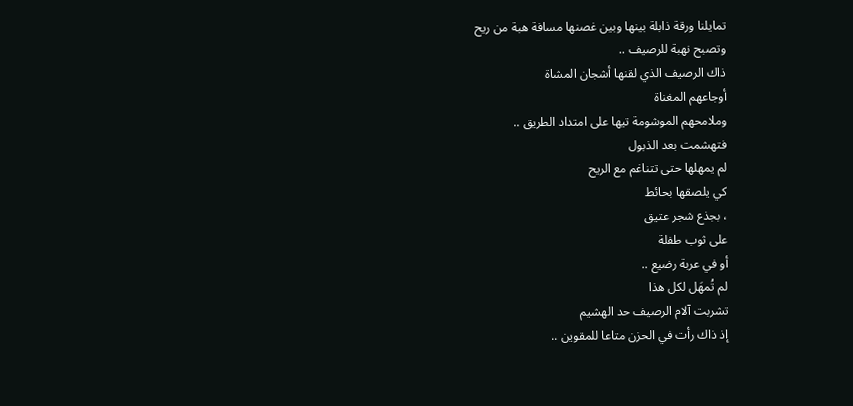تمايلنا ورقة ذابلة بينها وبين غصنها مسافة هبة من ريح
وتصبح نهبة للرصيف ..
ذاك الرصيف الذي لقنها أشجان المشاة
أوجاعهم المغناة
وملامحهم الموشومة تيها على امتداد الطريق ..
فتهشمت بعد الذبول
لم يمهلها حتى تتناغم مع الريح
كي يلصقها بحائط
، بجذع شجر عتيق
على ثوب طفلة
أو في عربة رضيع ..
لم تُمهَل لكل هذا
تشربت آلام الرصيف حد الهشيم
إذ ذاك رأت في الحزن متاعا للمقوين ..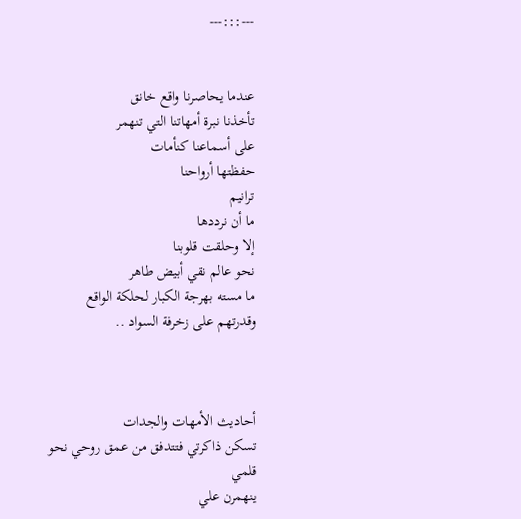---:::---


عندما يحاصرنا واقع خانق
تأخذنا نبرة أمهاتنا التي تنهمر
على أسماعنا كنأمات
حفظتها أرواحنا
ترانيم
ما أن نرددها
إلا وحلقت قلوبنا
نحو عالم نقي أبيض طاهر
ما مسته بهرجة الكبار لحلكة الواقع
وقدرتهم على زخرفة السواد ..



أحاديث الأمهات والجدات
تسكن ذاكرتي فتتدفق من عمق روحي نحو قلمي
ينهمرن علي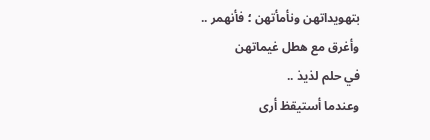بتهويداتهن ونأمأتهن ؛ فأنهمر ..
وأغرق مع هطل غيماتهن
في حلم لذيذ ..
وعندما أستيقظ أرى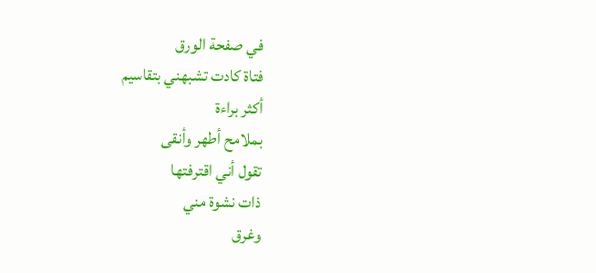في صفحة الورق
فتاة كادت تشبهني بتقاسيم
أكثر براءة
بملامح أطهر وأنقى
تقول أني اقترفتها
ذات نشوة مني
وغرق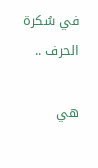في سُكرة الحرف ..

هي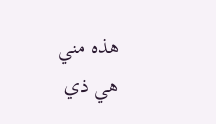هذه مني
هي ذي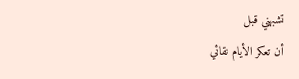تشبهني قبل
أن تعكر الأيام نقائي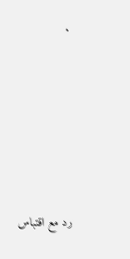.








رد مع اقتباس